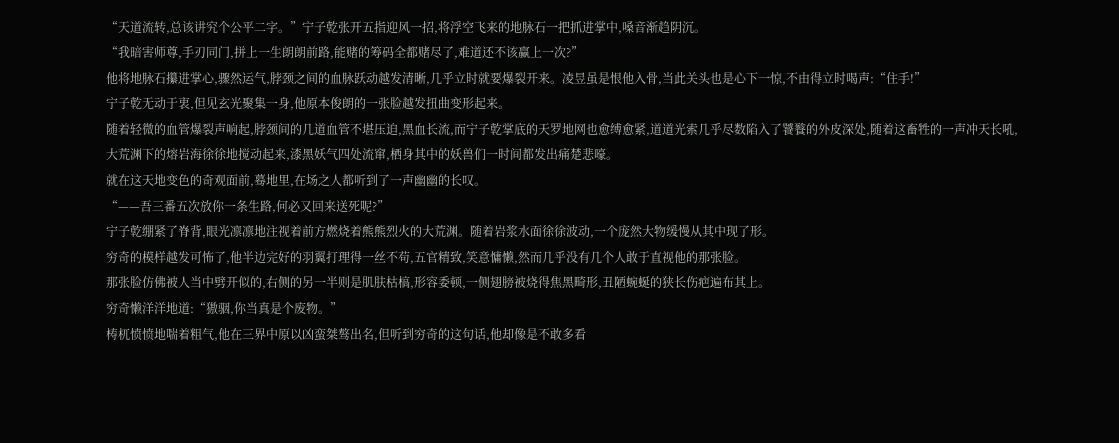“天道流转,总该讲究个公平二字。”宁子亁张开五指迎风一招,将浮空飞来的地脉石一把抓进掌中,嗓音渐趋阴沉。
“我暗害师尊,手刃同门,拼上一生朗朗前路,能赌的筹码全都赌尽了,难道还不该赢上一次?”
他将地脉石攥进掌心,骤然运气,脖颈之间的血脉跃动越发清晰,几乎立时就要爆裂开来。凌昱虽是恨他入骨,当此关头也是心下一惊,不由得立时喝声:“住手!”
宁子亁无动于衷,但见玄光聚集一身,他原本俊朗的一张脸越发扭曲变形起来。
随着轻微的血管爆裂声响起,脖颈间的几道血管不堪压迫,黑血长流,而宁子亁掌底的天罗地网也愈缚愈紧,道道光索几乎尽数陷入了饕餮的外皮深处,随着这畜牲的一声冲天长吼,大荒渊下的熔岩海徐徐地搅动起来,漆黑妖气四处流窜,栖身其中的妖兽们一时间都发出痛楚悲嚎。
就在这天地变色的奇观面前,蓦地里,在场之人都听到了一声幽幽的长叹。
“——吾三番五次放你一条生路,何必又回来送死呢?”
宁子亁绷紧了脊背,眼光凛凛地注视着前方燃烧着熊熊烈火的大荒渊。随着岩浆水面徐徐波动,一个庞然大物缓慢从其中现了形。
穷奇的模样越发可怖了,他半边完好的羽翼打理得一丝不苟,五官精致,笑意慵懒,然而几乎没有几个人敢于直视他的那张脸。
那张脸仿佛被人当中劈开似的,右侧的另一半则是肌肤枯槁,形容委顿,一侧翅膀被烧得焦黑畸形,丑陋蜿蜒的狭长伤疤遍布其上。
穷奇懒洋洋地道:“獓骃,你当真是个废物。”
梼杌愤愤地喘着粗气,他在三界中原以凶蛮桀骜出名,但听到穷奇的这句话,他却像是不敢多看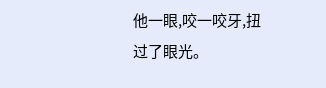他一眼,咬一咬牙,扭过了眼光。